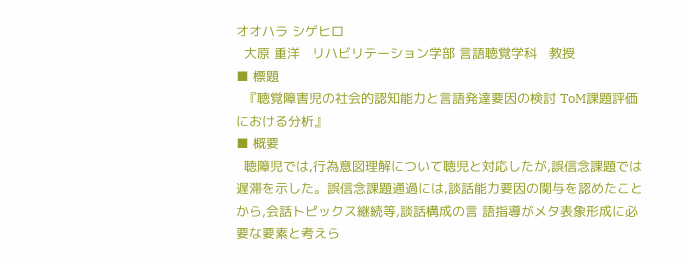オオハラ シゲヒロ
  大原 重洋   リハビリテーション学部 言語聴覚学科   教授
■ 標題
  『聴覚障害児の社会的認知能力と言語発達要因の検討 ToM課題評価における分析』
■ 概要
  聴障児では,行為意図理解について聴児と対応したが,誤信念課題では遅滞を示した。誤信念課題通過には,談話能力要因の関与を認めたことから,会話トピックス継続等,談話構成の言 語指導がメタ表象形成に必要な要素と考えら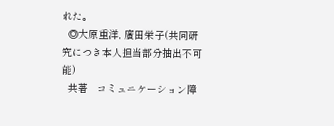れた。
  ◎大原重洋, 廣田栄子(共同研究につき本人担当部分抽出不可能)
  共著   コミュニケーション障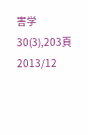害学   30(3),203頁   2013/12